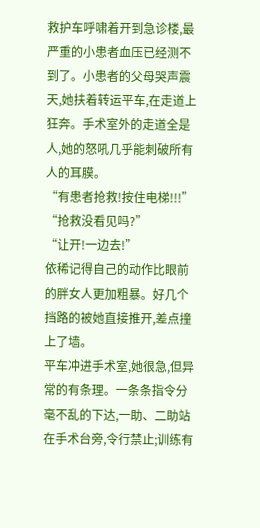救护车呼啸着开到急诊楼,最严重的小患者血压已经测不到了。小患者的父母哭声震天,她扶着转运平车,在走道上狂奔。手术室外的走道全是人,她的怒吼几乎能刺破所有人的耳膜。
“有患者抢救!按住电梯!!!”
“抢救没看见吗?”
“让开!一边去!”
依稀记得自己的动作比眼前的胖女人更加粗暴。好几个挡路的被她直接推开,差点撞上了墙。
平车冲进手术室,她很急,但异常的有条理。一条条指令分毫不乱的下达,一助、二助站在手术台旁,令行禁止;训练有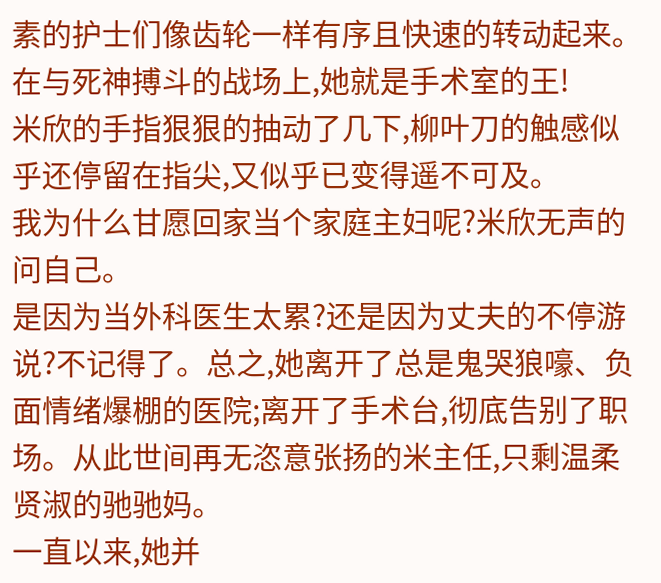素的护士们像齿轮一样有序且快速的转动起来。在与死神搏斗的战场上,她就是手术室的王!
米欣的手指狠狠的抽动了几下,柳叶刀的触感似乎还停留在指尖,又似乎已变得遥不可及。
我为什么甘愿回家当个家庭主妇呢?米欣无声的问自己。
是因为当外科医生太累?还是因为丈夫的不停游说?不记得了。总之,她离开了总是鬼哭狼嚎、负面情绪爆棚的医院;离开了手术台,彻底告别了职场。从此世间再无恣意张扬的米主任,只剩温柔贤淑的驰驰妈。
一直以来,她并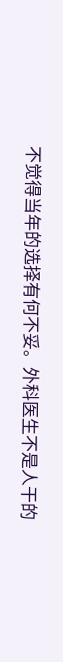不觉得当年的选择有何不妥。外科医生不是人干的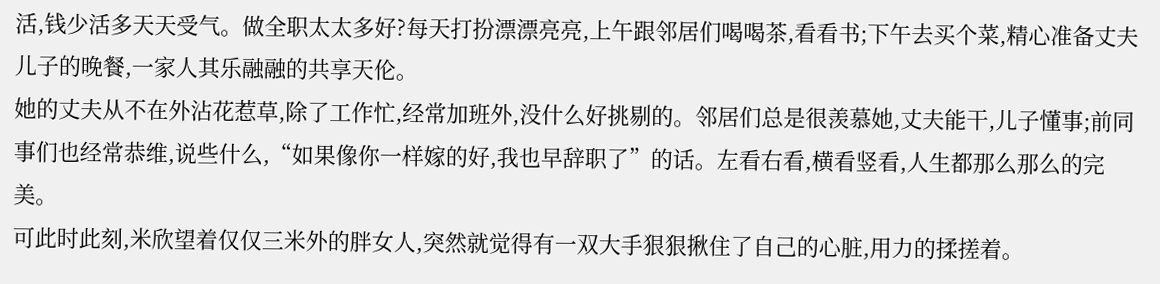活,钱少活多天天受气。做全职太太多好?每天打扮漂漂亮亮,上午跟邻居们喝喝茶,看看书;下午去买个菜,精心准备丈夫儿子的晚餐,一家人其乐融融的共享天伦。
她的丈夫从不在外沾花惹草,除了工作忙,经常加班外,没什么好挑剔的。邻居们总是很羡慕她,丈夫能干,儿子懂事;前同事们也经常恭维,说些什么,“如果像你一样嫁的好,我也早辞职了”的话。左看右看,横看竖看,人生都那么那么的完美。
可此时此刻,米欣望着仅仅三米外的胖女人,突然就觉得有一双大手狠狠揪住了自己的心脏,用力的揉搓着。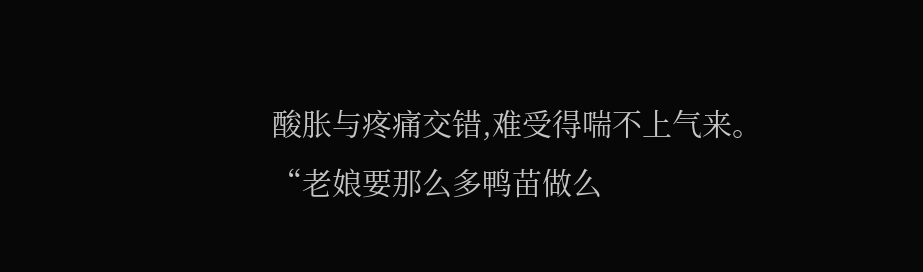酸胀与疼痛交错,难受得喘不上气来。
“老娘要那么多鸭苗做么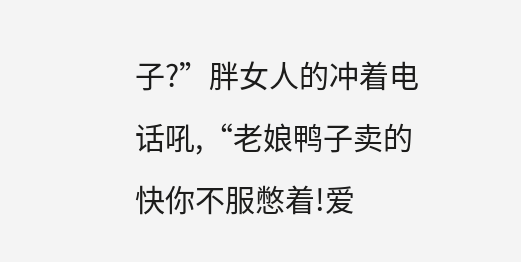子?”胖女人的冲着电话吼,“老娘鸭子卖的快你不服憋着!爱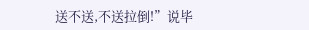送不送,不送拉倒!”说毕